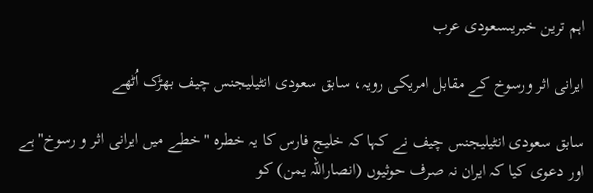اہم ترین خبریںسعودی عرب

ایرانی اثر ورسوخ کے مقابل امریکی رویہ، سابق سعودی انٹیلیجنس چیف بھڑک اُٹھے

سابق سعودی انٹیلیجنس چیف نے کہا کہ خلیج فارس کا یہ خطرہ "خطے میں ایرانی اثر و رسوخ" ہے اور دعوی کیا کہ ایران نہ صرف حوثیوں (انصاراللہ یمن) کو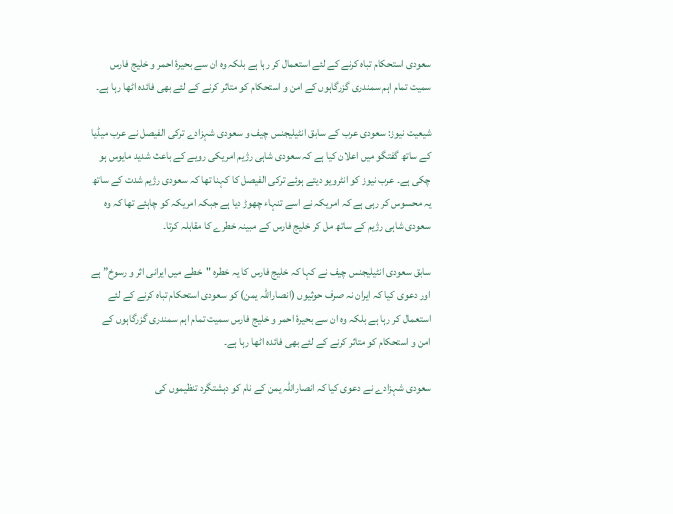سعودی استحکام تباہ کرنے کے لئے استعمال کر رہا ہے بلکہ وہ ان سے بحیرۂ احمر و خلیج فارس سمیت تمام اہم سمندری گزرگاہوں کے امن و استحکام کو متاثر کرنے کے لئے بھی فائدہ اٹھا رہا ہے۔

شیعیت نیوز: سعودی عرب کے سابق انٹیلیجنس چیف و سعودی شہزادے ترکی الفیصل نے عرب میڈیا کے ساتھ گفتگو میں اعلان کیا ہے کہ سعودی شاہی رژیم امریکی رویے کے باعث شدید مایوس ہو چکی ہے۔ عرب نیوز کو انٹرویو دیتے ہوئے ترکی الفیصل کا کہنا تھا کہ سعودی رژیم شدت کے ساتھ یہ محسوس کر رہی ہے کہ امریکہ نے اسے تنہاء چھوڑ دیا ہے جبکہ امریکہ کو چاہئے تھا کہ وہ سعودی شاہی رژیم کے ساتھ مل کر خلیج فارس کے مبینہ خطرے کا مقابلہ کرتا۔

سابق سعودی انٹیلیجنس چیف نے کہا کہ خلیج فارس کا یہ خطرہ "خطے میں ایرانی اثر و رسوخ” ہے اور دعوی کیا کہ ایران نہ صرف حوثیوں (انصاراللہ یمن) کو سعودی استحکام تباہ کرنے کے لئے استعمال کر رہا ہے بلکہ وہ ان سے بحیرۂ احمر و خلیج فارس سمیت تمام اہم سمندری گزرگاہوں کے امن و استحکام کو متاثر کرنے کے لئے بھی فائدہ اٹھا رہا ہے۔

سعودی شہزادے نے دعوی کیا کہ انصاراللہ یمن کے نام کو دہشتگرد تنظیموں کی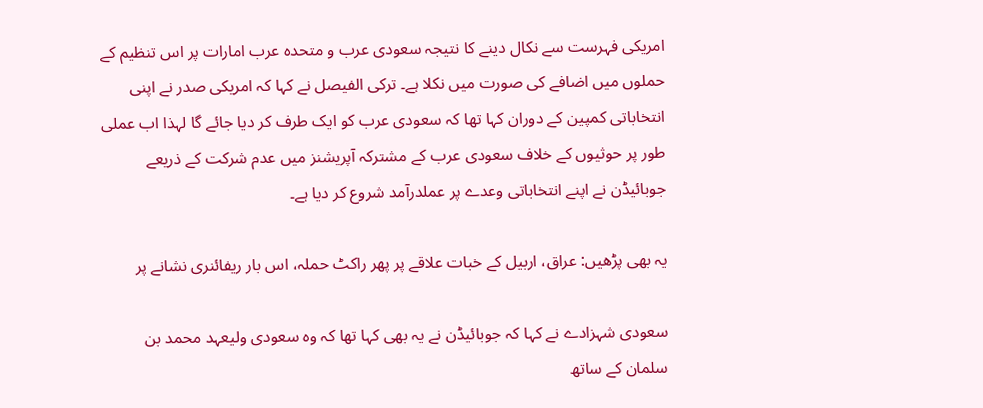امریکی فہرست سے نکال دینے کا نتیجہ سعودی عرب و متحدہ عرب امارات پر اس تنظیم کے حملوں میں اضافے کی صورت میں نکلا ہے۔ ترکی الفیصل نے کہا کہ امریکی صدر نے اپنی انتخاباتی کمپین کے دوران کہا تھا کہ سعودی عرب کو ایک طرف کر دیا جائے گا لہذا اب عملی طور پر حوثیوں کے خلاف سعودی عرب کے مشترکہ آپریشنز میں عدم شرکت کے ذریعے جوبائیڈن نے اپنے انتخاباتی وعدے پر عملدرآمد شروع کر دیا ہے۔

یہ بھی پڑھیں: عراق، اربیل کے خبات علاقے پر پھر راکٹ حملہ، اس بار ریفائنری نشانے پر

سعودی شہزادے نے کہا کہ جوبائیڈن نے یہ بھی کہا تھا کہ وہ سعودی ولیعہد محمد بن سلمان کے ساتھ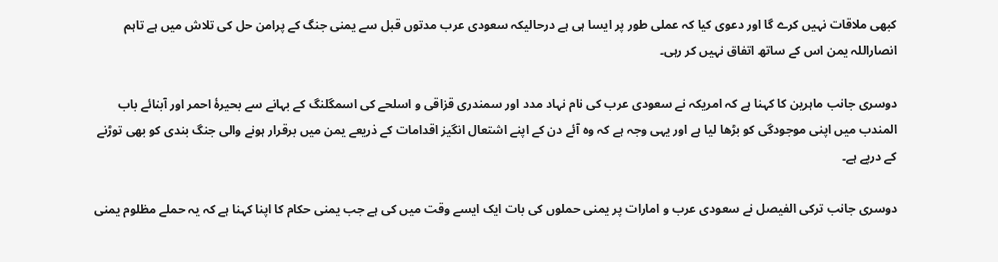کبھی ملاقات نہیں کرے گا اور دعوی کیا کہ عملی طور پر ایسا ہی ہے درحالیکہ سعودی عرب مدتوں قبل سے یمنی جنگ کے پرامن حل کی تلاش میں ہے تاہم انصاراللہ یمن اس کے ساتھ اتفاق نہیں کر رہی۔

دوسری جانب ماہرین کا کہنا ہے کہ امریکہ نے سعودی عرب کی نام نہاد مدد اور سمندری قزاقی و اسلحے کی اسمگلنگ کے بہانے سے بحیرۂ احمر اور آبنائے باب المندب میں اپنی موجودگی کو بڑھا لیا ہے اور یہی وجہ ہے کہ وہ آئے دن کے اپنے اشتعال انگیز اقدامات کے ذریعے یمن میں برقرار ہونے والی جنگ بندی کو بھی توڑنے کے درپے ہے۔

دوسری جانب ترکی الفیصل نے سعودی عرب و امارات پر یمنی حملوں کی بات ایک ایسے وقت میں کی ہے جب یمنی حکام کا اپنا کہنا ہے کہ یہ حملے مظلوم یمنی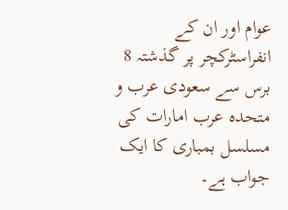عوام اور ان کے انفراسٹرکچر پر گذشتہ 8 برس سے سعودی عرب و متحدہ عرب امارات کی مسلسل بمباری کا ایک جواب ہے۔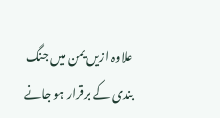علاوہ ازیں یمن میں جنگ بندی کے برقرار ہو جانے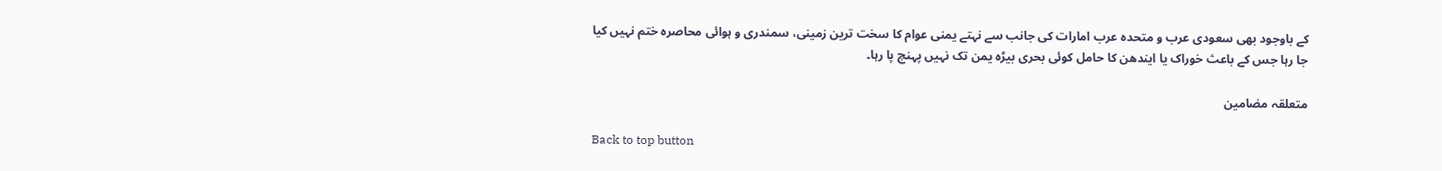کے باوجود بھی سعودی عرب و متحدہ عرب امارات کی جانب سے نہتے یمنی عوام کا سخت ترین زمینی، سمندری و ہوائی محاصرہ ختم نہیں کیا جا رہا جس کے باعث خوراک یا ایندھن کا حامل کوئی بحری بیڑہ یمن تک نہیں پہنچ پا رہا۔

متعلقہ مضامین

Back to top button